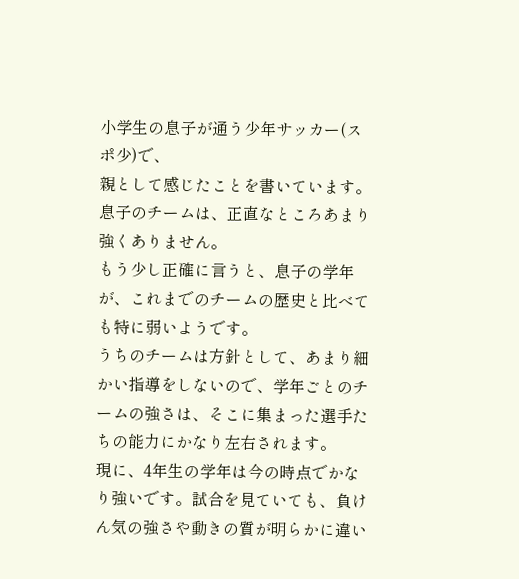小学生の息子が通う少年サッカー(スポ少)で、
親として感じたことを書いています。
息子のチームは、正直なところあまり強くありません。
もう少し正確に言うと、息子の学年が、これまでのチームの歴史と比べても特に弱いようです。
うちのチームは方針として、あまり細かい指導をしないので、学年ごとのチームの強さは、そこに集まった選手たちの能力にかなり左右されます。
現に、4年生の学年は今の時点でかなり強いです。試合を見ていても、負けん気の強さや動きの質が明らかに違い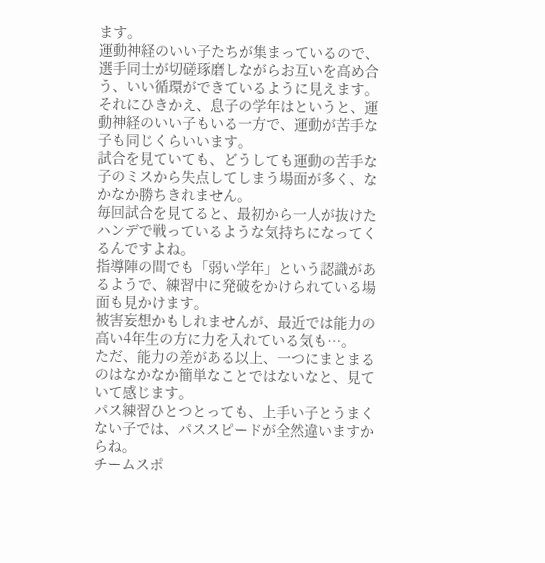ます。
運動神経のいい子たちが集まっているので、選手同士が切磋琢磨しながらお互いを高め合う、いい循環ができているように見えます。
それにひきかえ、息子の学年はというと、運動神経のいい子もいる一方で、運動が苦手な子も同じくらいいます。
試合を見ていても、どうしても運動の苦手な子のミスから失点してしまう場面が多く、なかなか勝ちきれません。
毎回試合を見てると、最初から一人が抜けたハンデで戦っているような気持ちになってくるんですよね。
指導陣の間でも「弱い学年」という認識があるようで、練習中に発破をかけられている場面も見かけます。
被害妄想かもしれませんが、最近では能力の高い4年生の方に力を入れている気も…。
ただ、能力の差がある以上、一つにまとまるのはなかなか簡単なことではないなと、見ていて感じます。
パス練習ひとつとっても、上手い子とうまくない子では、パススピードが全然違いますからね。
チームスポ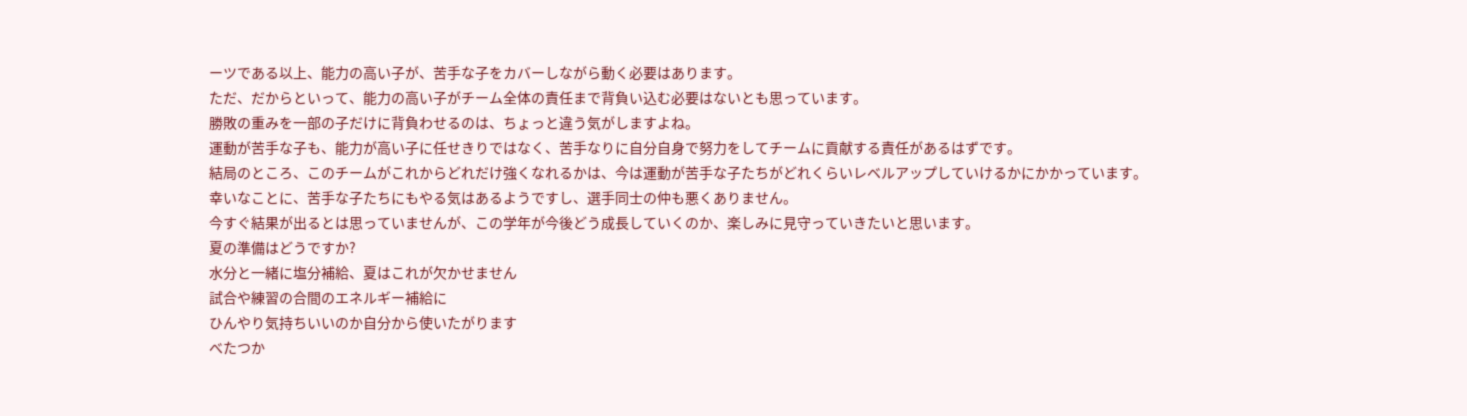ーツである以上、能力の高い子が、苦手な子をカバーしながら動く必要はあります。
ただ、だからといって、能力の高い子がチーム全体の責任まで背負い込む必要はないとも思っています。
勝敗の重みを一部の子だけに背負わせるのは、ちょっと違う気がしますよね。
運動が苦手な子も、能力が高い子に任せきりではなく、苦手なりに自分自身で努力をしてチームに貢献する責任があるはずです。
結局のところ、このチームがこれからどれだけ強くなれるかは、今は運動が苦手な子たちがどれくらいレベルアップしていけるかにかかっています。
幸いなことに、苦手な子たちにもやる気はあるようですし、選手同士の仲も悪くありません。
今すぐ結果が出るとは思っていませんが、この学年が今後どう成長していくのか、楽しみに見守っていきたいと思います。
夏の準備はどうですか?
水分と一緒に塩分補給、夏はこれが欠かせません
試合や練習の合間のエネルギー補給に
ひんやり気持ちいいのか自分から使いたがります
べたつか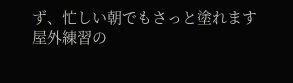ず、忙しい朝でもさっと塗れます
屋外練習の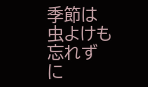季節は虫よけも忘れずに